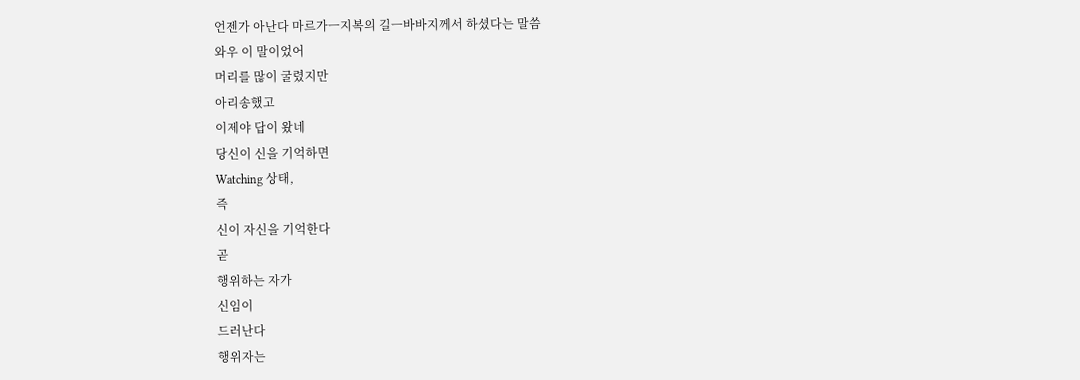언젠가 아난다 마르가ㅡ지복의 길ㅡ바바지께서 하셨다는 말씀
와우 이 말이었어
머리를 많이 굴렸지만
아리송했고
이제야 답이 왔네
당신이 신을 기억하면
Watching 상태,
즉
신이 자신을 기억한다
곧
행위하는 자가
신임이
드러난다
행위자는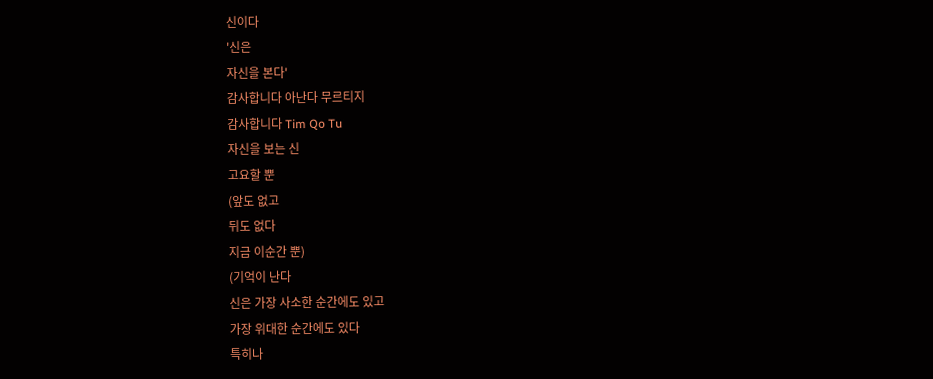신이다
'신은
자신을 본다'
감사합니다 아난다 무르티지
감사합니다 Tim Qo Tu
자신을 보는 신
고요할 뿐
(앞도 없고
뒤도 없다
지금 이순간 뿐)
(기억이 난다
신은 가장 사소한 순간에도 있고
가장 위대한 순간에도 있다
특히나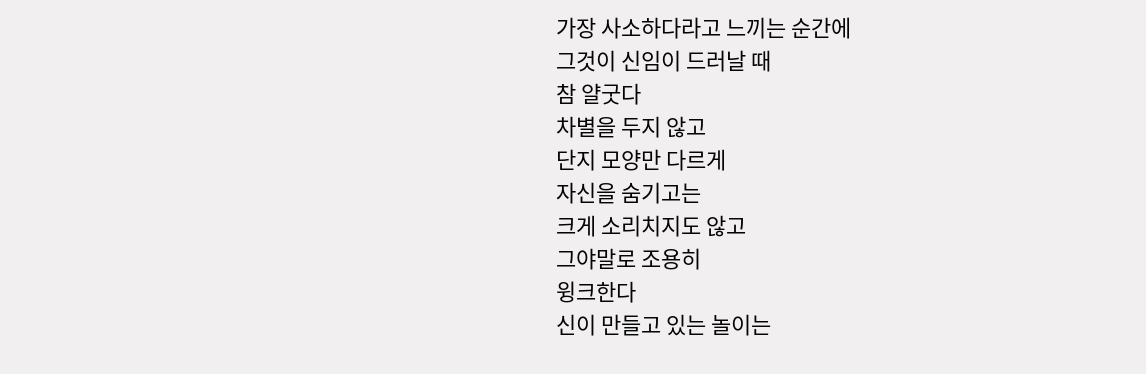가장 사소하다라고 느끼는 순간에
그것이 신임이 드러날 때
참 얄굿다
차별을 두지 않고
단지 모양만 다르게
자신을 숨기고는
크게 소리치지도 않고
그야말로 조용히
윙크한다
신이 만들고 있는 놀이는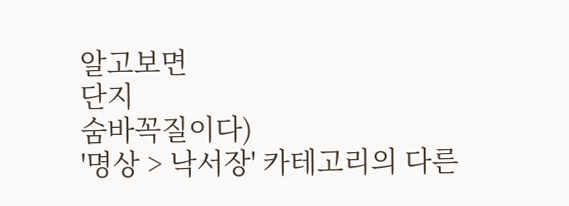알고보면
단지
숨바꼭질이다)
'명상 > 낙서장' 카테고리의 다른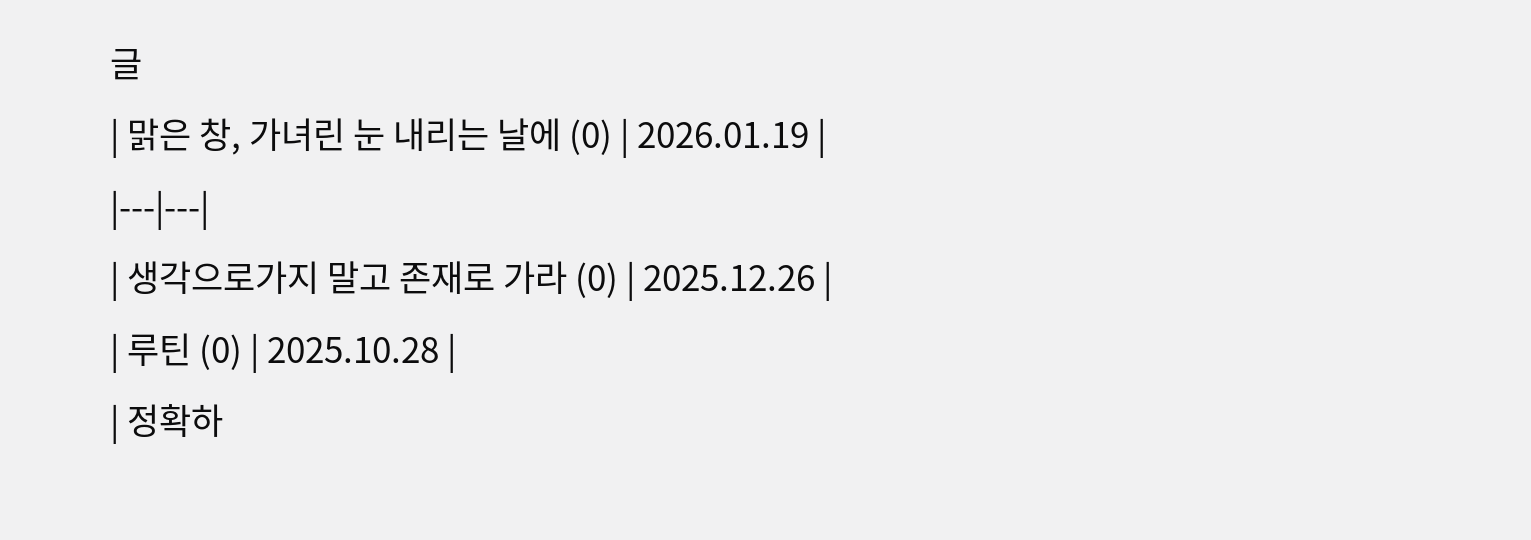글
| 맑은 창, 가녀린 눈 내리는 날에 (0) | 2026.01.19 |
|---|---|
| 생각으로가지 말고 존재로 가라 (0) | 2025.12.26 |
| 루틴 (0) | 2025.10.28 |
| 정확하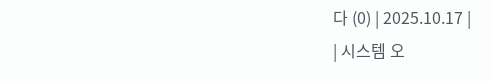다 (0) | 2025.10.17 |
| 시스템 오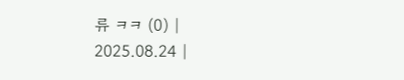류 ㅋㅋ (0) | 2025.08.24 |